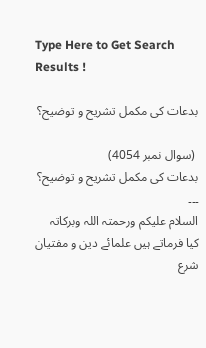Type Here to Get Search Results !

بدعات کی مکمل تشریح و توضیح؟

 (سوال نمبر 4054)
بدعات کی مکمل تشریح و توضیح؟
۔۔۔
السلام علیکم ورحمتہ اللہ وبرکاتہ
کیا فرماتے ہیں علمائے دین و مفتیان شرع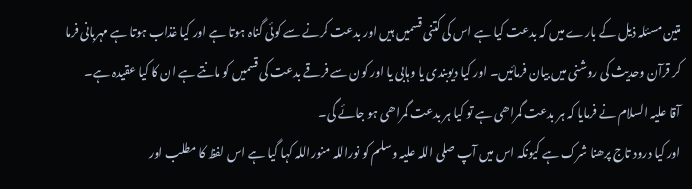متین مسئلہ ذیل کے بارے میں کہ بدعت کیا ہے اس کی کتنی قسمیں ہیں اور بدعت کرنے سے کوئی گناہ ہوتا ہے اور کیا غذاب ہوتا ہے مہربانی فرما کر قرآن وحدیث کی روشنی میں بیان فرمائیں۔ اور کیا دیوبندی یا وہابی یا اور کون سے فرقے بدعت کی قسمیں کو مانتے ہے ان کا کیا عقیدہ ہے۔
آقا علیہ السلام نے فرمایا کہ ہر بدعت گمراھی ہے تو کیا ہر بدعت گمراھی ہو جائے گی۔
اور کیا درود تاج پرھنا شرک ہے کیونکہ اس میں آپ صلی اللہ علیہ وسلم کو نوراللہ منوراللہ کہا گیا ہے اس لفظ کا مطلب اور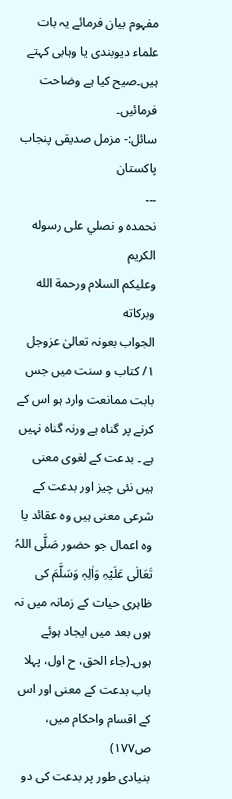مفہوم بیان فرمائے یہ بات علماء دیوبندی یا وہابی کہتے ہیں۔صیح کیا ہے وضاحت فرمائیں۔
سائل:- مزمل صدیقی پنجاب پاکستان
۔۔۔
نحمده و نصلي على رسوله الكريم
وعليكم السلام ورحمة الله وبركاته
الجواب بعونہ تعالیٰ عزوجل
١/ کتاب و سنت میں جس بابت ممانعت وارد ہو اس کے کرنے پر گناہ ہے ورنہ گناہ نہیں ہے ۔ بدعت کے لغوی معنی ہیں نئی چیز اور بدعت کے شرعی معنی ہیں وہ عقائد یا وہ اعمال جو حضور صَلَّی اللہُ تَعَالٰی عَلَیْہِ وَاٰلِہٖ وَسَلَّمَ کی ظاہری حیات کے زمانہ میں نہ ہوں بعد میں ایجاد ہوئے ہوں۔(جاء الحق، ح اول، پہلا باب بدعت کے معنی اور اس کے اقسام واحکام میں، ص۱۷۷)
بنیادی طور پر بدعت کی دو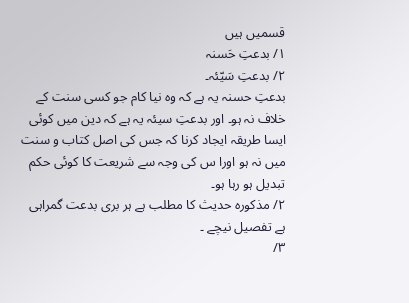قسمیں ہیں
١/ بدعتِ حَسنہ
٢/ بدعتِ سَیّئہ۔
بدعتِ حسنہ یہ ہے کہ وہ نیا کام جو کسی سنت کے خلاف نہ ہو۔ اور بدعتِ سیئہ یہ ہے کہ دین میں کوئی ایسا طریقہ ایجاد کرنا کہ جس کی اصل کتاب و سنت میں نہ ہو اورا س کی وجہ سے شریعت کا کوئی حکم تبدیل ہو رہا ہو۔
٢/ مذکورہ حدیث کا مطلب ہے ہر بری بدعت گمراہی ہے تفصیل نیچے ۔
٣/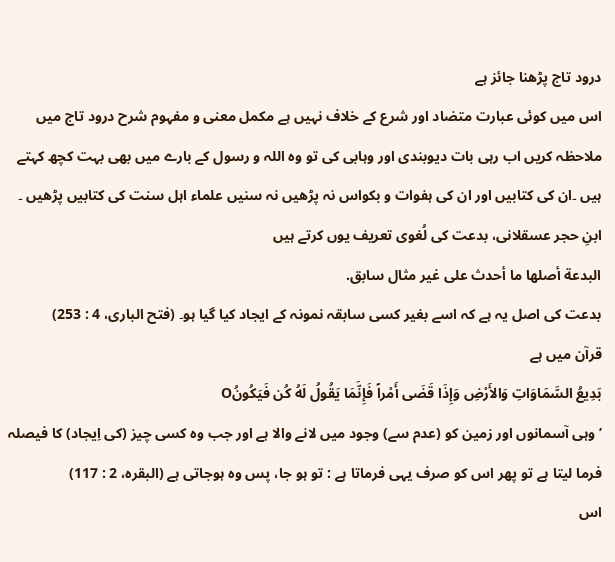درود تاج پڑھنا جائز ہے
اس میں کوئی عبارت متضاد اور شرع کے خلاف نہیں ہے مکمل معنی و مفہوم شرح درود تاج میں ملاحظہ کریں اب رہی بات دیوبندی اور وہابی کی تو وہ اللہ و رسول کے بارے میں بھی بہت کچھ کہتے ہیں ۔ان کی کتابیں اور ان کی ہفوات و بکواس نہ پڑھیں نہ سنیں علماء اہل سنت کی کتابیں پڑھیں ۔
ابنِ حجر عسقلانی، بدعت کی لُغوی تعریف یوں کرتے ہیں
البدعة أصلها ما أحدث علی غير مثال سابق.
بدعت کی اصل یہ ہے کہ اسے بغیر کسی سابقہ نمونہ کے ایجاد کیا گیا ہو۔ (فتح الباری، 4 : 253)
قرآن میں ہے
بَدِيعُ السَّمَاوَاتِ وَالأَرْضِ وَإِذَا قَضَى أَمْراً فَإِنَّمَا يَقُولُ لَهُ كُن فَيَكُونُO
’وہی آسمانوں اور زمین کو (عدم سے) وجود میں لانے والا ہے اور جب وہ کسی چیز (کی اِیجاد) کا فیصلہ فرما لیتا ہے تو پھر اس کو صرف یہی فرماتا ہے : تو ہو جا، پس وہ ہوجاتی ہے (البقره، 2 : 117)
اس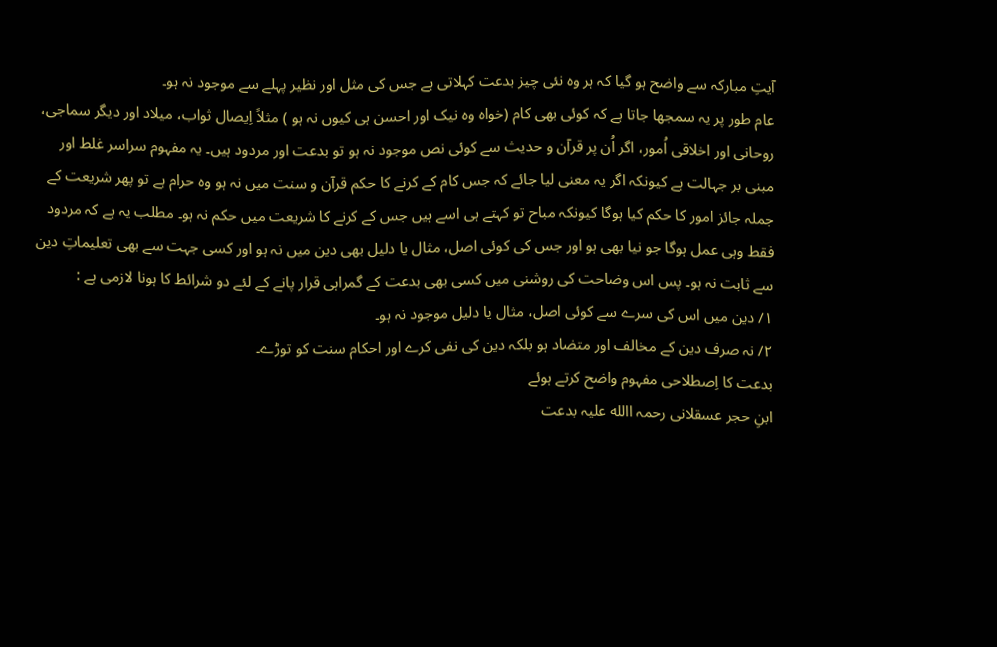آیتِ مبارکہ سے واضح ہو گیا کہ ہر وہ نئی چیز بدعت کہلاتی ہے جس کی مثل اور نظیر پہلے سے موجود نہ ہو۔
عام طور پر یہ سمجھا جاتا ہے کہ کوئی بھی کام (خواہ وہ نیک اور احسن ہی کیوں نہ ہو ) مثلاً اِیصال ثواب، میلاد اور دیگر سماجی، روحانی اور اخلاقی اُمور، اگر اُن پر قرآن و حدیث سے کوئی نص موجود نہ ہو تو بدعت اور مردود ہیں۔ یہ مفہوم سراسر غلط اور مبنی بر جہالت ہے کیونکہ اگر یہ معنی لیا جائے کہ جس کام کے کرنے کا حکم قرآن و سنت میں نہ ہو وہ حرام ہے تو پھر شریعت کے جملہ جائز امور کا حکم کیا ہوگا کیونکہ مباح تو کہتے ہی اسے ہیں جس کے کرنے کا شریعت میں حکم نہ ہو۔ مطلب یہ ہے کہ مردود فقط وہی عمل ہوگا جو نیا بھی ہو اور جس کی کوئی اصل، مثال یا دلیل بھی دین میں نہ ہو اور کسی جہت سے بھی تعلیماتِ دین سے ثابت نہ ہو۔ پس اس وضاحت کی روشنی میں کسی بھی بدعت کے گمراہی قرار پانے کے لئے دو شرائط کا ہونا لازمی ہے :
١/ دین میں اس کی سرے سے کوئی اصل، مثال یا دلیل موجود نہ ہو۔
٢/ نہ صرف دین کے مخالف اور متضاد ہو بلکہ دین کی نفی کرے اور احکام سنت کو توڑے۔
بدعت کا اِصطلاحی مفہوم واضح کرتے ہوئے
ابنِ حجر عسقلانی رحمہ االله علیہ بدعت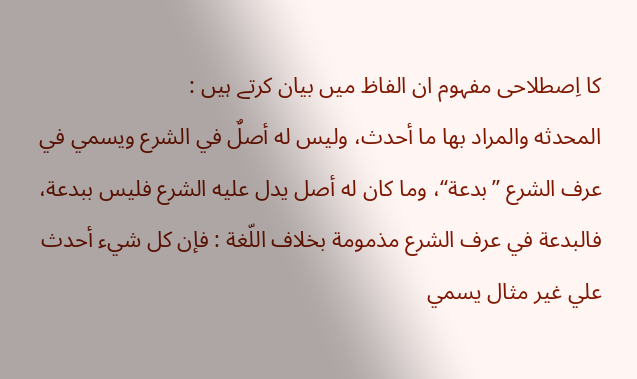کا اِصطلاحی مفہوم ان الفاظ میں بیان کرتے ہیں :
المحدثه والمراد بها ما أحدث، وليس له أصلٌ في الشرع ويسمي في عرف الشرع ’’بدعة‘‘، وما کان له أصل يدل عليه الشرع فليس ببدعة، فالبدعة في عرف الشرع مذمومة بخلاف اللّغة : فإن کل شيء أحدث علي غير مثال يسمي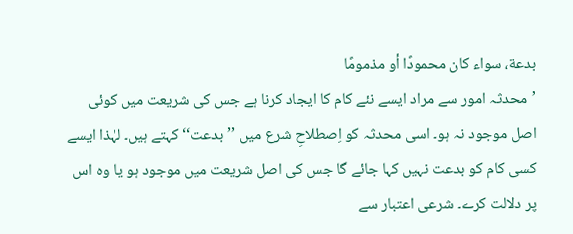بدعة، سواء کان محمودًا أو مذمومًا
’محدثہ امور سے مراد ایسے نئے کام کا ایجاد کرنا ہے جس کی شریعت میں کوئی اصل موجود نہ ہو۔ اسی محدثہ کو اِصطلاحِ شرع میں ’’بدعت‘‘ کہتے ہیں۔ لہٰذا ایسے کسی کام کو بدعت نہیں کہا جائے گا جس کی اصل شریعت میں موجود ہو یا وہ اس پر دلالت کرے۔ شرعی اعتبار سے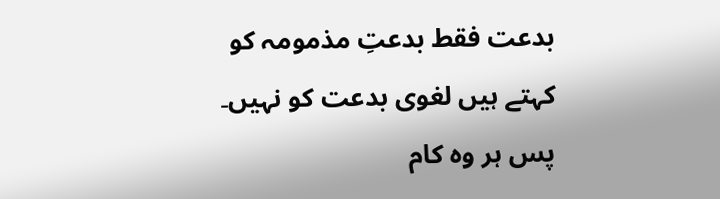بدعت فقط بدعتِ مذمومہ کو کہتے ہیں لغوی بدعت کو نہیں۔ پس ہر وہ کام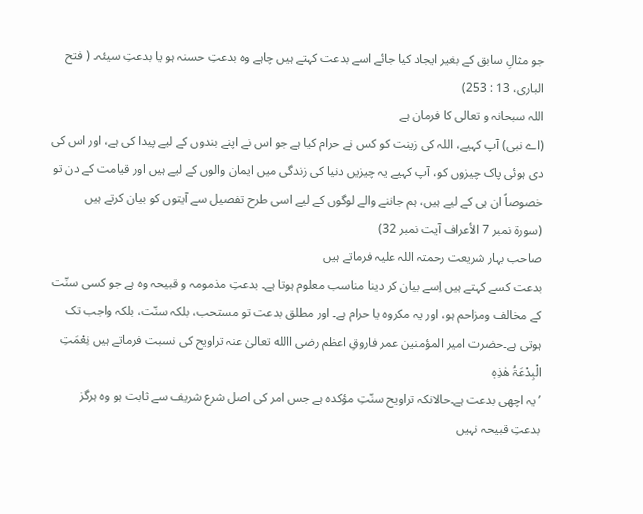جو مثالِ سابق کے بغیر ایجاد کیا جائے اسے بدعت کہتے ہیں چاہے وہ بدعتِ حسنہ ہو یا بدعتِ سیئہ۔ ( فتح الباری، 13 : 253)
اللہ سبحانہ و تعالی کا فرمان ہے
(اے نبی) آپ کہیے، اللہ کی زینت کو کس نے حرام کیا ہے جو اس نے اپنے بندوں کے لیے پیدا کی ہے، اور اس کی دی ہوئی پاک چیزوں کو، آپ کہیے یہ چیزیں دنیا کی زندگی میں ایمان والوں کے لیے ہیں اور قیامت کے دن تو خصوصاً ان ہی کے لیے ہیں، ہم جاننے والے لوگوں کے لیے اسی طرح تفصیل سے آیتوں کو بیان کرتے ہیں
(سورۃ نمبر 7 الأعراف آیت نمبر 32)
صاحب بہار شریعت رحمتہ اللہ علیہ فرماتے ہیں
بدعت کسے کہتے ہیں اِسے بیان کر دینا مناسب معلوم ہوتا ہے۔ بدعتِ مذمومہ و قبیحہ وہ ہے جو کسی سنّت کے مخالف ومزاحم ہو، اور یہ مکروہ یا حرام ہے۔ اور مطلق بدعت تو مستحب، بلکہ سنّت، بلکہ واجب تک ہوتی ہے۔حضرت امیر المؤمنین عمر فاروقِ اعظم رضی االله تعالیٰ عنہ تراویح کی نسبت فرماتے ہیں نِعْمَتِ الْبِدْعَۃُ ھٰذِہٖ
’یہ اچھی بدعت ہے۔حالانکہ تراویح سنّتِ مؤکدہ ہے جس امر کی اصل شرع شریف سے ثابت ہو وہ ہرگز بدعتِ قبیحہ نہیں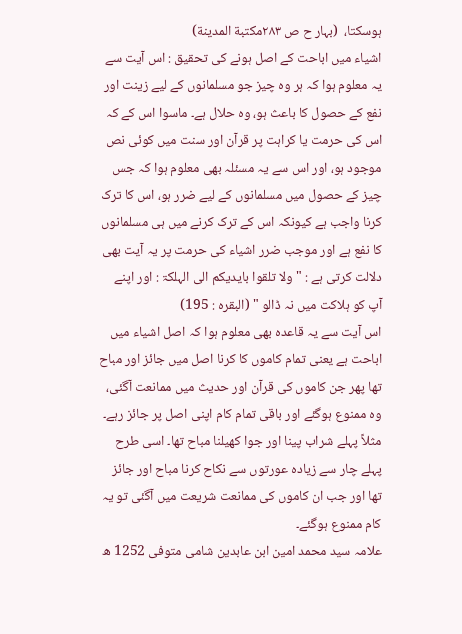ہوسکتا،  (بہار ح ص ٢٨٣مكتبة المدينة)
اشیاء میں اباحت کے اصل ہونے کی تحقیق : اس آیت سے یہ معلوم ہوا کہ ہر وہ چیز جو مسلمانوں کے لیے زینت اور نفع کے حصول کا باعث ہو، وہ حلال ہے۔ ماسوا اس کے کہ اس کی حرمت یا کراہت پر قرآن اور سنت میں کوئی نص موجود ہو، اور اس سے یہ مسئلہ بھی معلوم ہوا کہ جس چیز کے حصول میں مسلمانوں کے لیے ضرر ہو، اس کا ترک کرنا واجب ہے کیونکہ اس کے ترک کرنے میں ہی مسلمانوں کا نفع ہے اور موجب ضرر اشیاء کی حرمت پر یہ آیت بھی دلالت کرتی ہے : " ولا تلقوا بایدیکم الی الہلکۃ : اور اپنے آپ کو ہلاکت میں نہ ڈالو " (البقرہ : 195)
اس آیت سے یہ قاعدہ بھی معلوم ہوا کہ اصل اشیاء میں اباحت ہے یعنی تمام کاموں کا کرنا اصل میں جائز اور مباح تھا پھر جن کاموں کی قرآن اور حدیث میں ممانعت آگئی، وہ ممنوع ہوگئے اور باقی تمام کام اپنی اصل پر جائز رہے۔ مثلاً پہلے شراب پینا اور جوا کھیلنا مباح تھا۔ اسی طرح پہلے چار سے زیادہ عورتوں سے نکاح کرنا مباح اور جائز تھا اور جب ان کاموں کی ممانعت شریعت میں آگئی تو یہ کام ممنوع ہوگئے۔
علامہ سید محمد امین ابن عابدین شامی متوفی 1252 ھ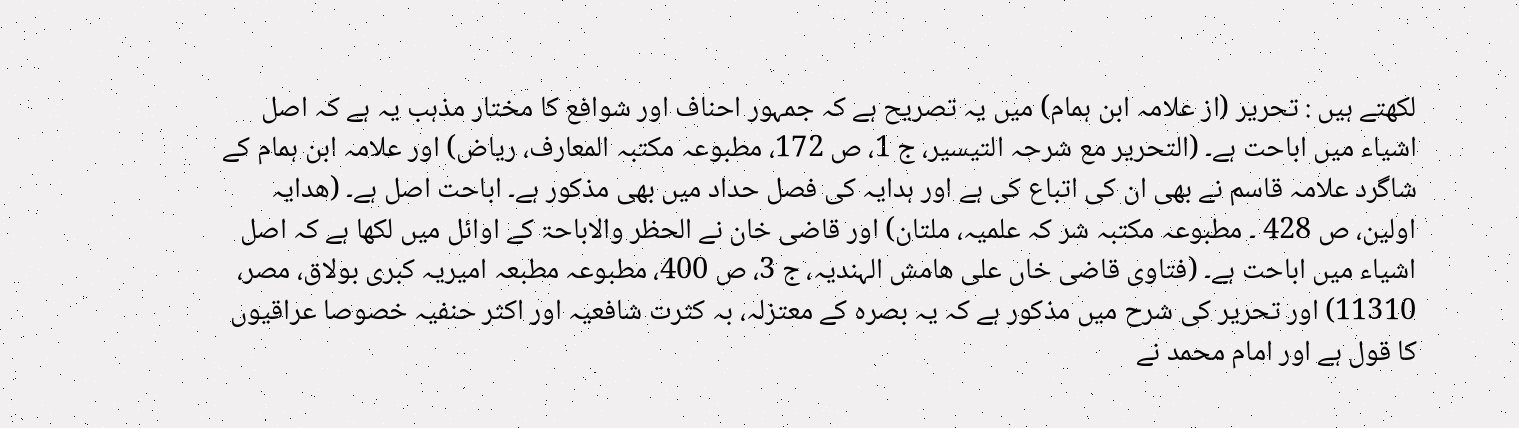لکھتے ہیں : تحریر (از علامہ ابن ہمام) میں یہ تصریح ہے کہ جمہور احناف اور شوافع کا مختار مذہب یہ ہے کہ اصل اشیاء میں اباحت ہے۔ (التحریر مع شرحہ التیسیر، ج 1، ص 172، مطبوعہ مکتبہ المعارف، ریاض) اور علامہ ابن ہمام کے شاگرد علامہ قاسم نے بھی ان کی اتباع کی ہے اور ہدایہ کی فصل حداد میں بھی مذکور ہے۔ اباحت اصل ہے۔ (ھدایہ اولین، ص 428 ۔ مطبوعہ مکتبہ شر کہ علمیہ، ملتان) اور قاضی خان نے الحظر والاباحۃ کے اوائل میں لکھا ہے کہ اصل اشیاء میں اباحت ہے۔ (فتاوی قاضی خاں علی ھامش الہندیہ، ج 3، ص 400، مطبوعہ مطبعہ امیریہ کبری بولاق، مصر، 11310) اور تحریر کی شرح میں مذکور ہے کہ یہ بصرہ کے معتزلہ، بہ کثرت شافعیہ اور اکثر حنفیہ خصوصا عراقیوں کا قول ہے اور امام محمد نے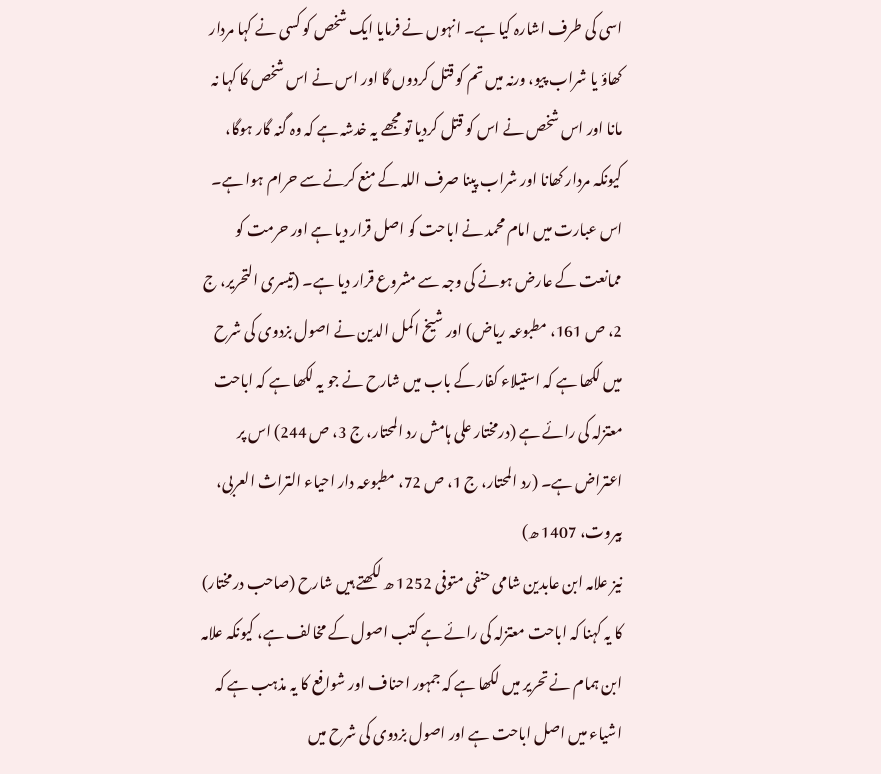اسی کی طرف اشارہ کیا ہے۔ انہوں نے فرمایا ایک شخص کو کسی نے کہا مردار کھاؤ یا شراب پیو، ورنہ میں تم کو قتل کردوں گا اور اس نے اس شخص کا کہا نہ مانا اور اس شخص نے اس کو قتل کردیا تو مجھے یہ خدشہ ہے کہ وہ گنہ گار ہوگا، کیونکہ مردار کھانا اور شراب پینا صرف اللہ کے منع کرنے سے حرام ہوا ہے۔ اس عبارت میں امام محمد نے اباحت کو اصل قرار دیا ہے اور حرمت کو ممانعت کے عارض ہونے کی وجہ سے مشروع قرار دیا ہے۔ (تیسری التحریر، ج 2، ص 161، مطبوعہ ریاض) اور شیخ اکمل الدین نے اصول بزدوی کی شرح میں لکھا ہے کہ استیلاء کفار کے باب میں شارح نے جو یہ لکھا ہے کہ اباحت معتزلہ کی رائے ہے (درمختار علی ہامش رد المحتار، ج 3، ص 244) اس پر اعتراض ہے۔ (رد المحتار، ج 1، ص 72، مطبوعہ دار احیاء التراث العربی، بیروت، 1407 ھ)
نیز علامہ ابن عابدین شامی حنفی متوفی 1252 ھ لکھتے ہیں شارح (صاحب درمختار) کا یہ کہنا کہ اباحت معتزلہ کی رائے ہے کتب اصول کے مخالف ہے، کیونکہ علامہ ابن ہمام نے تحریر میں لکھا ہے کہ جمہور احناف اور شوافع کا یہ مذہب ہے کہ اشیاء میں اصل اباحت ہے اور اصول بزدوی کی شرح میں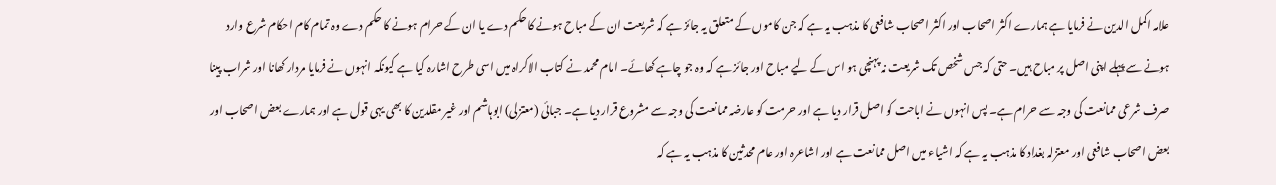علامہ اکمل الدین نے فرمایا ہے ہمارے اکثر اصحاب اور اکثر اصحاب شافعی کا مذہب یہ ہے کہ جن کاموں کے متعلق یہ جائز ہے کہ شریعت ان کے مباح ہونے کا حکم دے یا ان کے حرام ہونے کا حکم دے وہ تمام کام احکام شرع وارد ہونے سے پہلے اپنی اصل پر مباح ہیں۔ حتی کہ جس شخص تک شریعت نہ پہنچی ہو اس کے لیے مباح اور جائز ہے کہ وہ جو چاہے کھائے۔ امام محمد نے کتاب الاکراہ میں اسی طرح اشارہ کیا ہے کیونکہ انہوں نے فرمایا مردار کھانا اور شراب پینا صرف شرعی ممانعت کی وجہ سے حرام ہے۔ پس انہوں نے اباحت کو اصل قرار دیا ہے اور حرمت کو عارضہ ممانعت کی وجہ سے مشروع قرار دیا ہے۔ جبائی (معتزلی) ابوہاشم اور غیر مقلدین کا بھی یہی قول ہے اور ہمارے بعض اصحاب اور بعض اصحاب شافعی اور معتزلہ بغداد کا مذہب یہ ہے کہ اشیاء میں اصل ممانعت ہے اور اشاعرہ اور عام محدثین کا مذہب یہ ہے کہ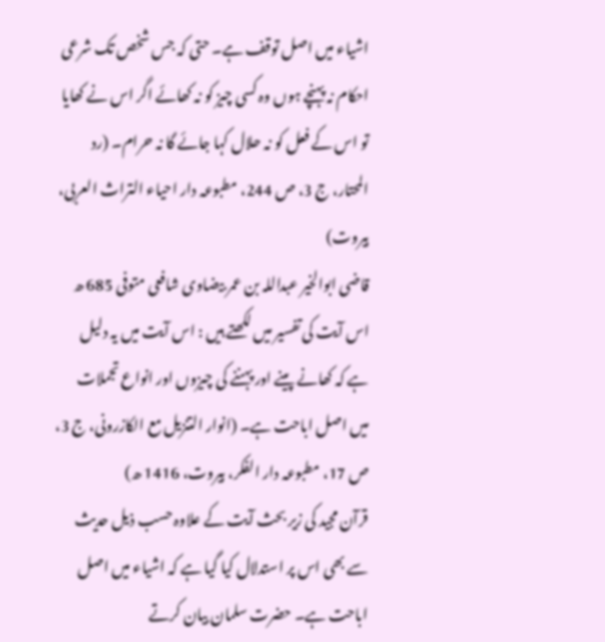اشیاء میں اصل توقف ہے۔ حتی کہ جس شخص تک شرعی احکام نہ پہنچے ہوں وہ کسی چیز کو نہ کھائے اگر اس نے کھایا تو اس کے فعل کو نہ حلال کہا جائے گا نہ حرام۔ (رد المحتار، ج 3، ص 244، مطبوعہ دار احیاء التراث العربی، بیروت)
قاضی ابوالخیر عبداللہ بن عمر بیضاوی شافعی متوفی 685 ھ اس آیت کی تفسیر میں لکھتے ہیں : اس آیت میں یہ دلیل ہے کہ کھانے پینے اور پہننے کی چیزوں اور انواع تجملات میں اصل اباحت ہے۔ (انوار التنزیل مع الکازرونی، ج 3، ص 17، مطبوعہ دار الفکر، بیروت، 1416 ھ)
قرآن مجید کی زیر بحث آیت کے علاوہ حسب ذیل حدیث سے بھی اس پر استدلال کیا گیا ہے کہ اشیاء میں اصل اباحت ہے۔ حضرت سلمان بیان کرتے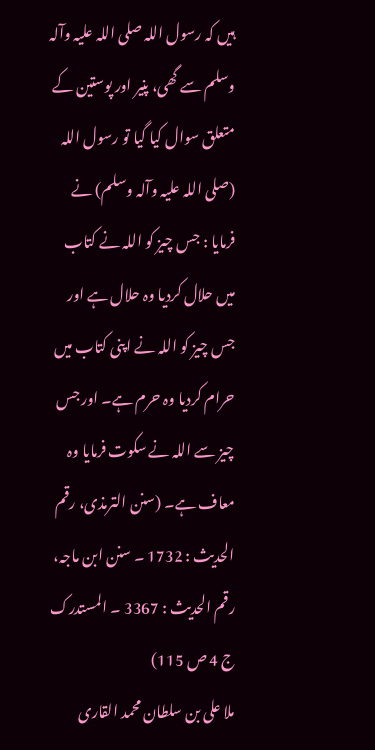ہیں کہ رسول اللہ صلی اللہ علیہ وآلہ وسلم سے گھی، پنیر اور پوستین کے متعلق سوال کیا گیا تو رسول اللہ (صلی اللہ علیہ وآلہ وسلم) نے فرمایا : جس چیز کو اللہ نے کتاب میں حلال کردیا وہ حلال ہے اور جس چیز کو اللہ نے اپنی کتاب میں حرام کردیا وہ حرم ہے۔ اور جس چیز سے اللہ نے سکوت فرمایا وہ معاف ہے۔ (سنن الترمذی، رقم الحدیث : 1732 ۔ سنن ابن ماجہ، رقم الحدیث : 3367 ۔ المستدرک ج 4 ص 115)
ملا علی بن سلطان محمد القاری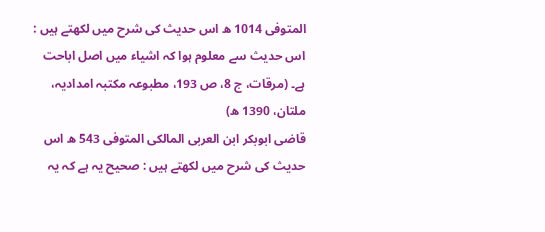المتوفی 1014 ھ اس حدیث کی شرح میں لکھتے ہیں : اس حدیث سے معلوم ہوا کہ اشیاء میں اصل اباحت ہے۔ (مرقات، ج 8، ص 193، مطبوعہ مکتبہ امدادیہ، ملتان، 1390 ھ)
قاضی ابوبکر ابن العربی المالکی المتوفی 543 ھ اس حدیث کی شرح میں لکھتے ہیں : صحیح یہ ہے کہ یہ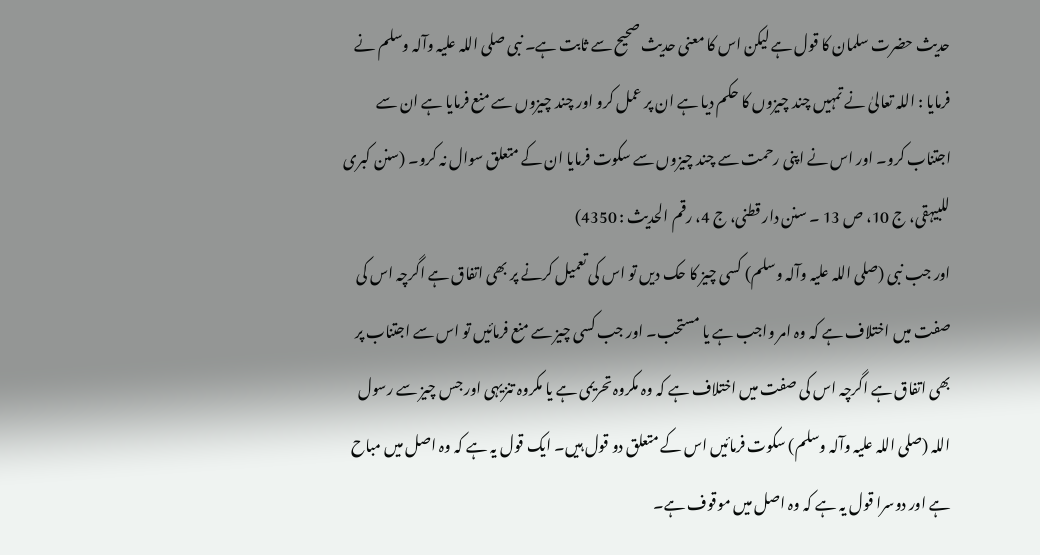حدیث حضرت سلمان کا قول ہے لیکن اس کا معنی حدیث صحیح سے ثابت ہے۔ نبی صلی اللہ علیہ وآلہ وسلم نے فرمایا : اللہ تعالیٰ نے تمہیں چند چیزوں کا حکم دیا ہے ان پر عمل کرو اور چند چیزوں سے منع فرمایا ہے ان سے اجتناب کرو۔ اور اس نے اپنی رحمت سے چند چیزوں سے سکوت فرمایا ان کے متعلق سوال نہ کرو۔ (سنن کبری للبیہقی، ج 10، ص 13 ۔ سنن دار قطنی، ج 4، رقم الحدیث : 4350)
اور جب نبی (صلی اللہ علیہ وآلہ وسلم) کسی چیز کا حک دیں تو اس کی تعمیل کرنے پر بھی اتفاق ہے اگرچہ اس کی صفت میں اختلاف ہے کہ وہ امر واجب ہے یا مستحب۔ اور جب کسی چیز سے منع فرمائیں تو اس سے اجتناب پر بھی اتفاق ہے اگرچہ اس کی صفت میں اختلاف ہے کہ وہ مکروہ تحریمی ہے یا مکروہ تنزیہی اور جس چیز سے رسول اللہ (صلی اللہ علیہ وآلہ وسلم) سکوت فرمائیں اس کے متعلق دو قول ہیں۔ ایک قول یہ ہے کہ وہ اصل میں مباح ہے اور دوسرا قول یہ ہے کہ وہ اصل میں موقوف ہے۔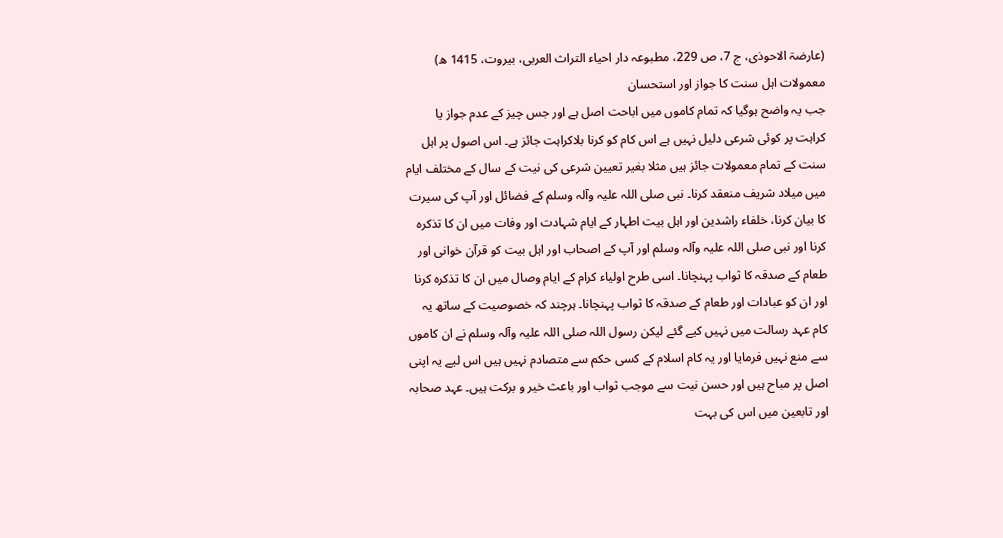(عارضۃ الاحوذی، ج 7، ص 229، مطبوعہ دار احیاء التراث العربی، بیروت، 1415 ھ)
معمولات اہل سنت کا جواز اور استحسان
جب یہ واضح ہوگیا کہ تمام کاموں میں اباحت اصل ہے اور جس چیز کے عدم جواز یا کراہت پر کوئی شرعی دلیل نہیں ہے اس کام کو کرنا بلاکراہت جائز ہے۔ اس اصول پر اہل سنت کے تمام معمولات جائز ہیں مثلا بغیر تعیین شرعی کی نیت کے سال کے مختلف ایام میں میلاد شریف منعقد کرنا۔ نبی صلی اللہ علیہ وآلہ وسلم کے فضائل اور آپ کی سیرت کا بیان کرنا، خلفاء راشدین اور اہل بیت اطہار کے ایام شہادت اور وفات میں ان کا تذکرہ کرنا اور نبی صلی اللہ علیہ وآلہ وسلم اور آپ کے اصحاب اور اہل بیت کو قرآن خوانی اور طعام کے صدقہ کا ثواب پہنچانا۔ اسی طرح اولیاء کرام کے ایام وصال میں ان کا تذکرہ کرنا اور ان کو عبادات اور طعام کے صدقہ کا ثواب پہنچانا۔ ہرچند کہ خصوصیت کے ساتھ یہ کام عہد رسالت میں نہیں کیے گئے لیکن رسول اللہ صلی اللہ علیہ وآلہ وسلم نے ان کاموں سے منع نہیں فرمایا اور یہ کام اسلام کے کسی حکم سے متصادم نہیں ہیں اس لیے یہ اپنی اصل پر مباح ہیں اور حسن نیت سے موجب ثواب اور باعث خیر و برکت ہیں۔ عہد صحابہ اور تابعین میں اس کی بہت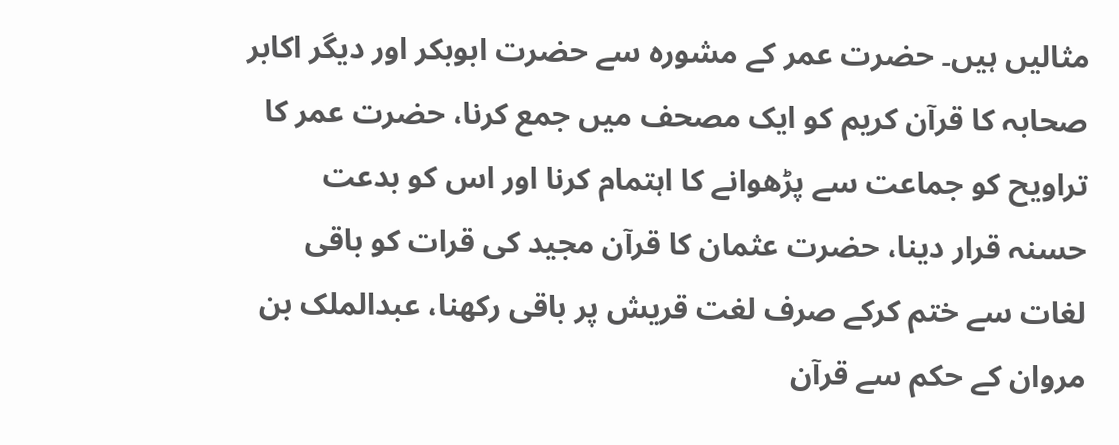مثالیں ہیں۔ حضرت عمر کے مشورہ سے حضرت ابوبکر اور دیگر اکابر صحابہ کا قرآن کریم کو ایک مصحف میں جمع کرنا، حضرت عمر کا تراویح کو جماعت سے پڑھوانے کا اہتمام کرنا اور اس کو بدعت حسنہ قرار دینا، حضرت عثمان کا قرآن مجید کی قرات کو باقی لغات سے ختم کرکے صرف لغت قریش پر باقی رکھنا، عبدالملک بن مروان کے حکم سے قرآن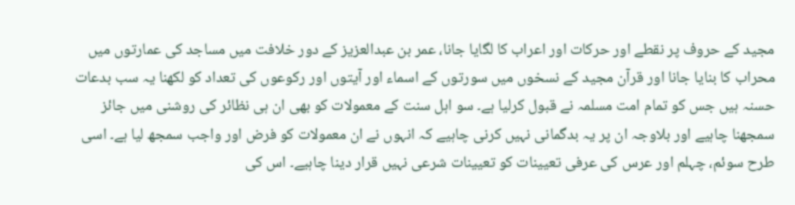مجید کے حروف پر نقطے اور حرکات اور اعراب کا لگایا جانا، عمر بن عبدالعزیز کے دور خلافت میں مساجد کی عمارتوں میں محراب کا بنایا جانا اور قرآن مجید کے نسخوں میں سورتوں کے اسماء اور آیتوں اور رکوعوں کی تعداد کو لکھنا یہ سب بدعات حسنہ ہیں جس کو تمام امت مسلمہ نے قبول کرلیا ہے۔ سو اہل سنت کے معمولات کو بھی ان ہی نظائر کی روشنی میں جائز سمجھنا چاہیے اور بلاوجہ ان پر یہ بدگمانی نہیں کرنی چاہیے کہ انہوں نے ان معمولات کو فرض اور واجب سمجھ لیا ہے۔ اسی طرح سوئم، چہلم اور عرس کی عرفی تعیینات کو تعیینات شرعی نہیں قرار دینا چاہیے۔ اس کی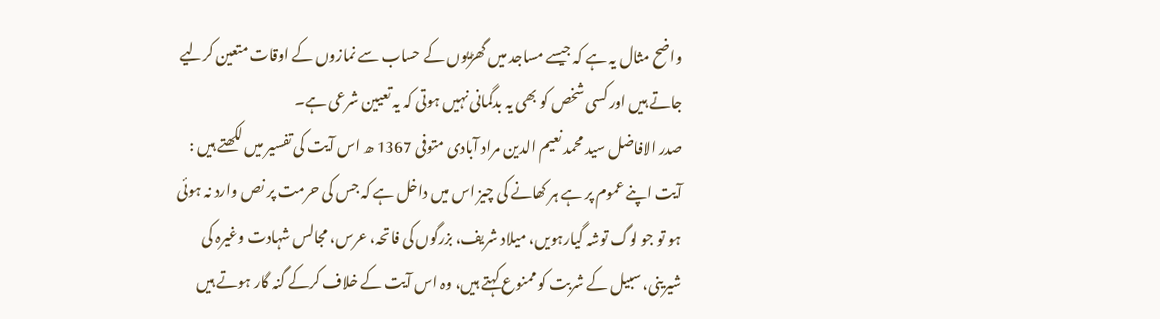واضح مثال یہ ہے کہ جیسے مساجد میں گھڑیوں کے حساب سے نمازوں کے اوقات متعین کرلیے جاتے ہیں اور کسی شخص کو بھی یہ بدگمانی نہیں ہوتی کہ یہ تعیین شرعی ہے۔
صدر الافاضل سید محمد نعیم الدین مراد آبادی متوفی 1367 ھ اس آیت کی تفسیر میں لکھتے ہیں : آیت اپنے عموم پر ہے ہر کھانے کی چیز اس میں داخل ہے کہ جس کی حرمت پر نص وارد نہ ہوئی ہو تو جو لوگ توشہ گیارہویں، میلاد شریف، بزرگوں کی فاتحہ، عرس، مجالس شہادت وغیرہ کی شیرینی، سبیل کے شربت کو ممنوع کہتے ہیں، وہ اس آیت کے خلاف کرکے گنہ گار ہوتے ہیں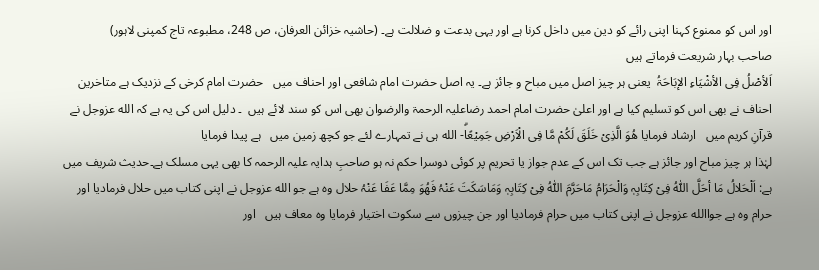اور اس کو ممنوع کہنا اپنی رائے کو دین میں داخل کرنا ہے اور یہی بدعت و ضلالت ہے۔ (حاشیہ خزائن العرفان، ص 248، مطبوعہ تاج کمپنی لاہور)
صاحب بہار شریعت فرماتے ہیں
اَلأصْلُ فِی الأشْیَاءِ الإبَاحَۃُ  یعنی ہر چیز اصل میں مباح و جائز ہے۔ یہ اصل حضرت امام شافعی اور احناف میں   حضرت امام کرخی کے نزدیک ہے متاخرین احناف نے بھی اس کو تسلیم کیا ہے اور اعلیٰ حضرت امام احمد رضاعلیہ الرحمۃ والرضوان بھی اس کو سند لائے ہیں  ۔ دلیل اس کی یہ ہے کہ الله عزوجل نے قرآنِ کریم میں   ارشاد فرمایا هُوَ الَّذِیْ خَلَقَ لَكُمْ مَّا فِی الْاَرْضِ جَمِیْعًاۗ- الله ہی نے تمہارے لئے جو کچھ زمین میں   ہے پیدا فرمایا
لہٰذا ہر چیز مباح اور جائز ہے جب تک اس کے عدم جواز یا تحریم پر کوئی دوسرا حکم نہ ہو صاحبِ ہدایہ علیہ الرحمہ کا بھی یہی مسلک ہے۔حدیث شریف میں  ہے: اَلْحَلالُ مَا أحَلَّ اللّٰہُ فِیْ کِتَابِہٖ وَالْحَرَامُ مَاحَرَّمَ اللّٰہُ فِیْ کِتَابِہٖ وَمَاسَکَتَ عَنْہُ فَھُوَ مِمَّا عَفَا عَنْہُ حلال وہ ہے جو الله عزوجل نے اپنی کتاب میں حلال فرمادیا اور حرام وہ ہے جواالله عزوجل نے اپنی کتاب میں حرام فرمادیا اور جن چیزوں سے سکوت اختیار فرمایا وہ معاف ہیں   اور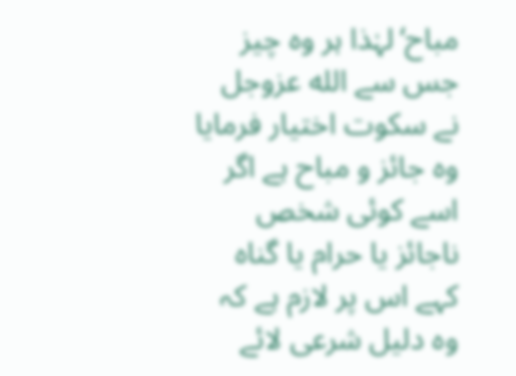مباح‘لہٰذا ہر وہ چیز جس سے الله عزوجل نے سکوت اختیار فرمایا وہ جائز و مباح ہے اگر اسے کوئی شخص ناجائز یا حرام یا گناہ کہے اس پر لازم ہے کہ وہ دلیل شرعی لائے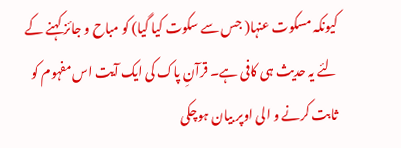کیونکہ مسکوت عنہا( جس سے سکوت کیا گیا) کو مباح و جائز کہنے کے لئے یہ حدیث ہی کافی ہے۔ قرآنِ پاک کی ایک آیت اس مفہوم کو ثابت کرنے و الی اوپر بیان ہوچکی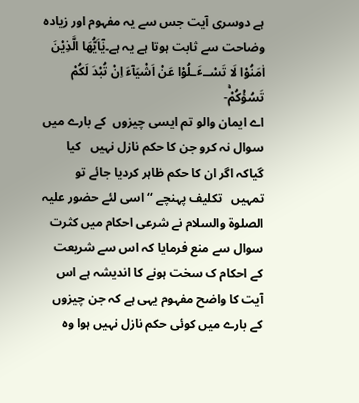ہے دوسری آیت جس سے یہ مفہوم اور زیادہ وضاحت سے ثابت ہوتا ہے یہ ہے۔یٰۤاَیُّهَا الَّذِیْنَ اٰمَنُوْا لَا تَسْــٴَـلُوْا عَنْ اَشْیَآءَ اِنْ تُبْدَ لَكُمْ تَسُؤْكُمْۚ-
اے ایمان والو تم ایسی چیزوں  کے بارے میں سوال نہ کرو جن کا حکم نازل نہیں   کیا گیاکہ اگر ان کا حکم ظاہر کردیا جائے تو تمہیں   تکلیف پہنچے ‘‘ اسی لئے حضور علیہ الصلوۃ والسلام نے شرعی احکام میں کثرت سوال سے منع فرمایا کہ اس سے شریعت کے احکام ک سخت ہونے کا اندیشہ ہے اس آیت کا واضح مفہوم یہی ہے کہ جن چیزوں کے بارے میں کوئی حکم نازل نہیں ہوا وہ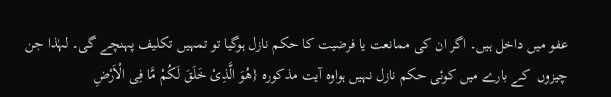عفو میں داخل ہیں۔ اگر ان کی ممانعت یا فرضیت کا حکم نازل ہوگیا تو تمہیں تکلیف پہنچے گی۔ لہٰذا جن چیزوں  کے بارے میں کوئی حکم نازل نہیں ہواوہ آیت مذکورہ {هُوَ الَّذِیْ خَلَقَ لَكُمْ مَّا فِی الْاَرْضِ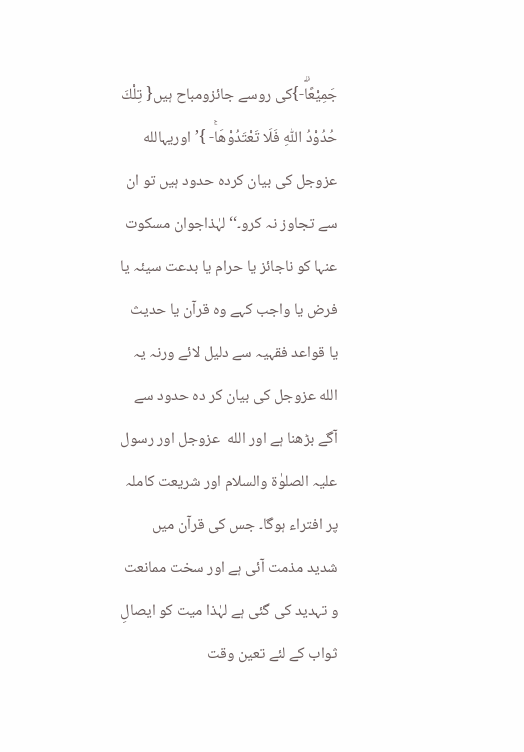جَمِیْعًاۗ-}کی روسے جائزومباح ہیں{ تِلْكَ حُدُوْدُ اللّٰهِ فَلَا تَعْتَدُوْهَاۚ- }’اوریہالله عزوجل کی بیان کردہ حدود ہیں تو ان سے تجاوز نہ کرو۔‘‘ لہٰذاجوان مسکوت عنہا کو ناجائز یا حرام یا بدعت سیئہ یا فرض یا واجب کہے وہ قرآن یا حدیث یا قواعد فقہیہ سے دلیل لائے ورنہ یہ الله عزوجل کی بیان کر دہ حدود سے آگے بڑھنا ہے اور الله  عزوجل اور رسول علیہ الصلوٰۃ والسلام اور شریعت کاملہ پر افتراء ہوگا۔ جس کی قرآن میں شدید مذمت آئی ہے اور سخت ممانعت و تہدید کی گئی ہے لہٰذا میت کو ایصالِ ثواب کے لئے تعین وقت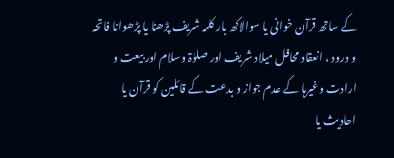کے ساتھ قرآن خوانی یا سوالاکھ بار کلمہ شریف پڑھنا یا پڑھوانا فاتحہ و درود ، انعقاد محافل میلاد شریف اور صلوٰۃ وسلام اور بیعت و ارادت وغیرہا کے عدم جواز و بدعت کے قائلین کو قرآن یا احادیث یا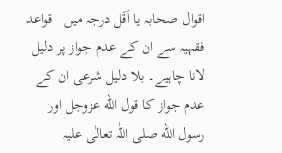اقوال صحابہ یا اَقَل درجہ میں   قواعد فقہیہ سے ان کے عدم جواز پر دلیل لانا چاہیے۔ بلا دلیل شرعی ان کے عدم جواز کا قول الله عزوجل اور رسول الله صلی اللّٰہ تعالٰی علیہ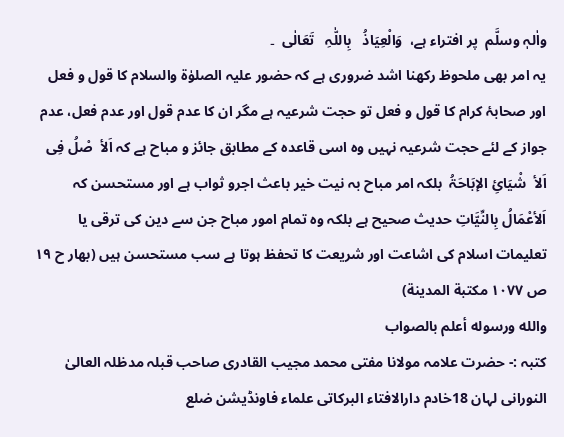واٰلہٖ وسلَّم  پر افتراء ہے،  وَالْعِیَاذُ   بِاللّٰہِ   تَعَالٰی  ۔
یہ امر بھی ملحوظ رکھنا اشد ضروری ہے کہ حضور علیہ الصلوٰۃ والسلام کا قول و فعل اور صحابۂ کرام کا قول و فعل تو حجت شرعیہ ہے مگر ان کا عدم قول اور عدم فعل، عدم جواز کے لئے حجت شرعیہ نہیں وہ اسی قاعدہ کے مطابق جائز و مباح ہے کہ اَلأ  صْلُ فِی اَلأ  شْیَائِ الإبَاحَۃُ  بلکہ امر مباح بہ نیت خیر باعث اجرو ثواب ہے اور مستحسن کہ  اَلأعْمَالُ بِالنِّیَّاتِ حدیث صحیح ہے بلکہ وہ تمام امور مباح جن سے دین کی ترقی یا تعلیمات اسلام کی اشاعت اور شریعت کا تحفظ ہوتا ہے سب مستحسن ہیں (بهار ح ١٩ ص ١٠٧٧ مكتبة المدينة)
والله ورسوله أعلم بالصواب
کتبہ :- حضرت علامہ مولانا مفتی محمد مجيب القادری صاحب قبلہ مدظلہ العالیٰ النورانی لہان 18خادم دارالافتاء البرکاتی علماء فاونڈیشن ضلع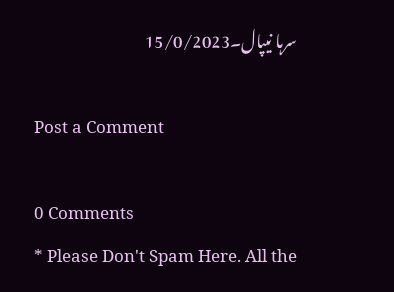سرہا نیپال۔15/0/2023

Post a Comment

0 Comments
* Please Don't Spam Here. All the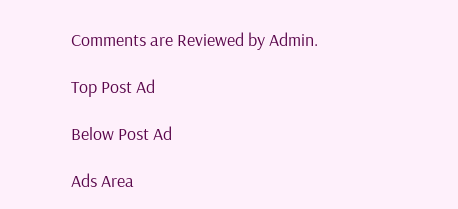Comments are Reviewed by Admin.

Top Post Ad

Below Post Ad

Ads Area